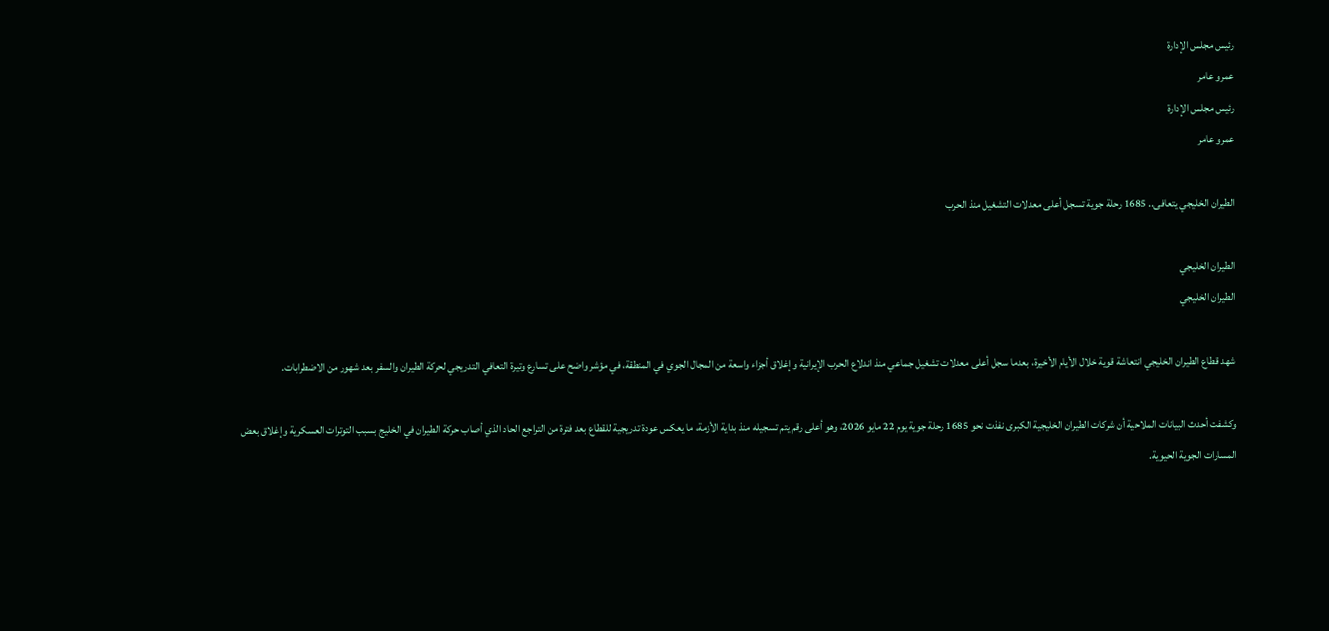رئيس مجلس الإدارة
عمرو عامر
رئيس مجلس الإدارة
عمرو عامر

الطيران الخليجي يتعافى.. 1685 رحلة جوية تسجل أعلى معدلات التشغيل منذ الحرب

الطيران الخليجي
الطيران الخليجي

شهد قطاع الطيران الخليجي انتعاشة قوية خلال الأيام الأخيرة، بعدما سجل أعلى معدلات تشغيل جماعي منذ اندلاع الحرب الإيرانية وإغلاق أجزاء واسعة من المجال الجوي في المنطقة، في مؤشر واضح على تسارع وتيرة التعافي التدريجي لحركة الطيران والسفر بعد شهور من الاضطرابات.

وكشفت أحدث البيانات الملاحية أن شركات الطيران الخليجية الكبرى نفذت نحو 1685 رحلة جوية يوم 22 مايو 2026، وهو أعلى رقم يتم تسجيله منذ بداية الأزمة، ما يعكس عودة تدريجية للقطاع بعد فترة من التراجع الحاد الذي أصاب حركة الطيران في الخليج بسبب التوترات العسكرية وإغلاق بعض المسارات الجوية الحيوية.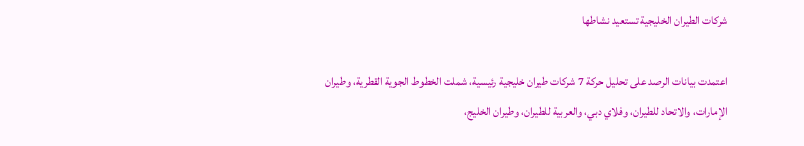شركات الطيران الخليجية تستعيد نشاطها

اعتمدت بيانات الرصد على تحليل حركة 7 شركات طيران خليجية رئيسية، شملت الخطوط الجوية القطرية، وطيران الإمارات، والاتحاد للطيران، وفلاي دبي، والعربية للطيران، وطيران الخليج،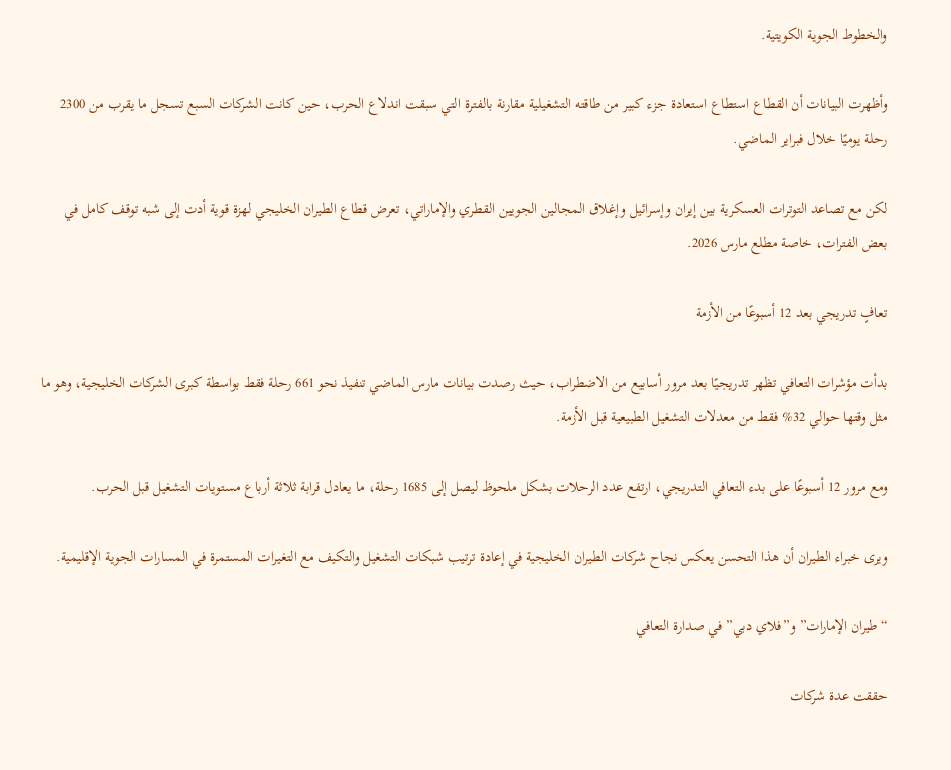والخطوط الجوية الكويتية.

وأظهرت البيانات أن القطاع استطاع استعادة جزء كبير من طاقته التشغيلية مقارنة بالفترة التي سبقت اندلاع الحرب، حين كانت الشركات السبع تسجل ما يقرب من 2300 رحلة يوميًا خلال فبراير الماضي.

لكن مع تصاعد التوترات العسكرية بين إيران وإسرائيل وإغلاق المجالين الجويين القطري والإماراتي، تعرض قطاع الطيران الخليجي لهزة قوية أدت إلى شبه توقف كامل في بعض الفترات، خاصة مطلع مارس 2026.

تعافٍ تدريجي بعد 12 أسبوعًا من الأزمة

بدأت مؤشرات التعافي تظهر تدريجيًا بعد مرور أسابيع من الاضطراب، حيث رصدت بيانات مارس الماضي تنفيذ نحو 661 رحلة فقط بواسطة كبرى الشركات الخليجية، وهو ما مثل وقتها حوالي 32% فقط من معدلات التشغيل الطبيعية قبل الأزمة.

ومع مرور 12 أسبوعًا على بدء التعافي التدريجي، ارتفع عدد الرحلات بشكل ملحوظ ليصل إلى 1685 رحلة، ما يعادل قرابة ثلاثة أرباع مستويات التشغيل قبل الحرب.

ويرى خبراء الطيران أن هذا التحسن يعكس نجاح شركات الطيران الخليجية في إعادة ترتيب شبكات التشغيل والتكيف مع التغيرات المستمرة في المسارات الجوية الإقليمية.

“طيران الإمارات” و”فلاي دبي” في صدارة التعافي

حققت عدة شركات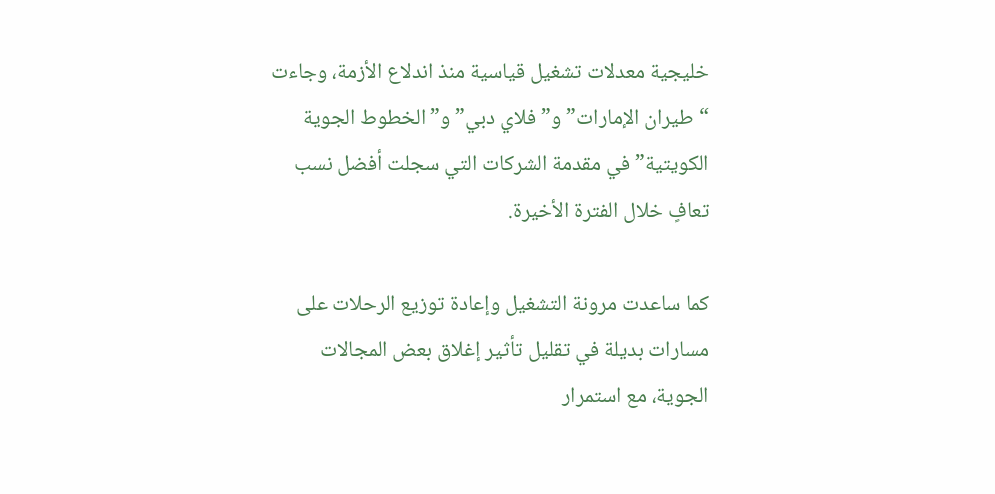خليجية معدلات تشغيل قياسية منذ اندلاع الأزمة، وجاءت “طيران الإمارات” و”فلاي دبي” و”الخطوط الجوية الكويتية” في مقدمة الشركات التي سجلت أفضل نسب تعافٍ خلال الفترة الأخيرة.

كما ساعدت مرونة التشغيل وإعادة توزيع الرحلات على مسارات بديلة في تقليل تأثير إغلاق بعض المجالات الجوية، مع استمرار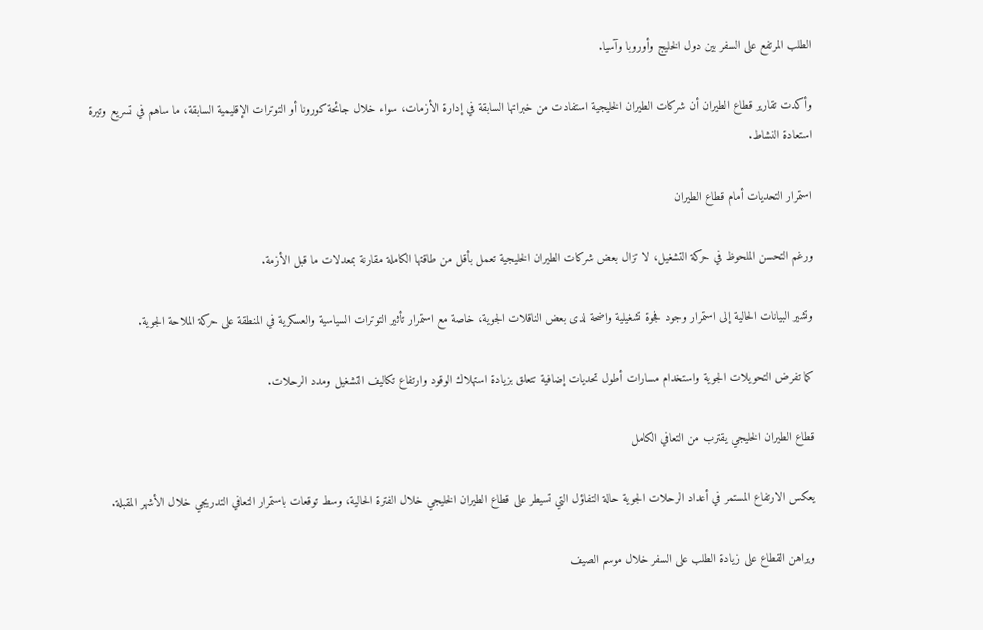الطلب المرتفع على السفر بين دول الخليج وأوروبا وآسيا.

وأكدت تقارير قطاع الطيران أن شركات الطيران الخليجية استفادت من خبراتها السابقة في إدارة الأزمات، سواء خلال جائحة كورونا أو التوترات الإقليمية السابقة، ما ساهم في تسريع وتيرة استعادة النشاط.

استمرار التحديات أمام قطاع الطيران

ورغم التحسن الملحوظ في حركة التشغيل، لا تزال بعض شركات الطيران الخليجية تعمل بأقل من طاقتها الكاملة مقارنة بمعدلات ما قبل الأزمة.

وتشير البيانات الحالية إلى استمرار وجود فجوة تشغيلية واضحة لدى بعض الناقلات الجوية، خاصة مع استمرار تأثير التوترات السياسية والعسكرية في المنطقة على حركة الملاحة الجوية.

كما تفرض التحويلات الجوية واستخدام مسارات أطول تحديات إضافية تتعلق بزيادة استهلاك الوقود وارتفاع تكاليف التشغيل ومدد الرحلات.

قطاع الطيران الخليجي يقترب من التعافي الكامل

يعكس الارتفاع المستمر في أعداد الرحلات الجوية حالة التفاؤل التي تسيطر على قطاع الطيران الخليجي خلال الفترة الحالية، وسط توقعات باستمرار التعافي التدريجي خلال الأشهر المقبلة.

ويراهن القطاع على زيادة الطلب على السفر خلال موسم الصيف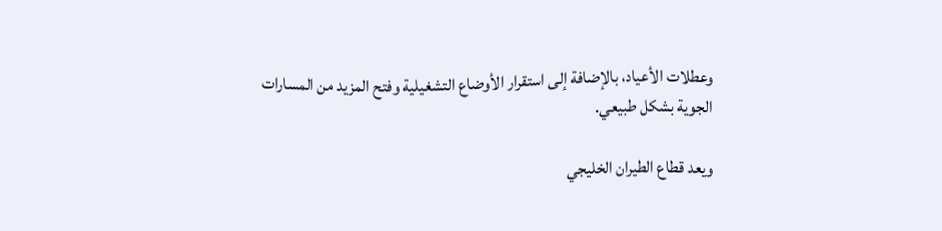وعطلات الأعياد، بالإضافة إلى استقرار الأوضاع التشغيلية وفتح المزيد من المسارات الجوية بشكل طبيعي.

ويعد قطاع الطيران الخليجي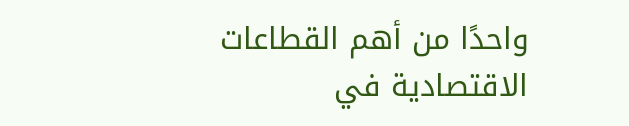واحدًا من أهم القطاعات الاقتصادية في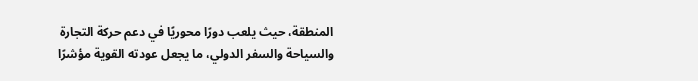المنطقة، حيث يلعب دورًا محوريًا في دعم حركة التجارة والسياحة والسفر الدولي، ما يجعل عودته القوية مؤشرًا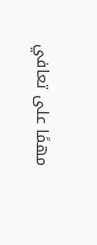مهمًا على تعافي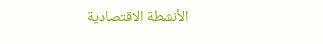الأنشطة الاقتصادية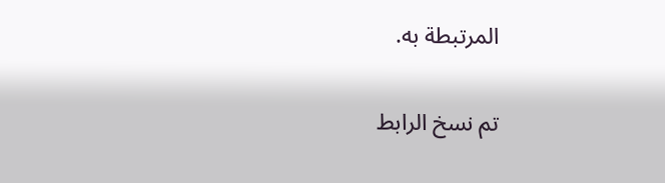المرتبطة به.

تم نسخ الرابط